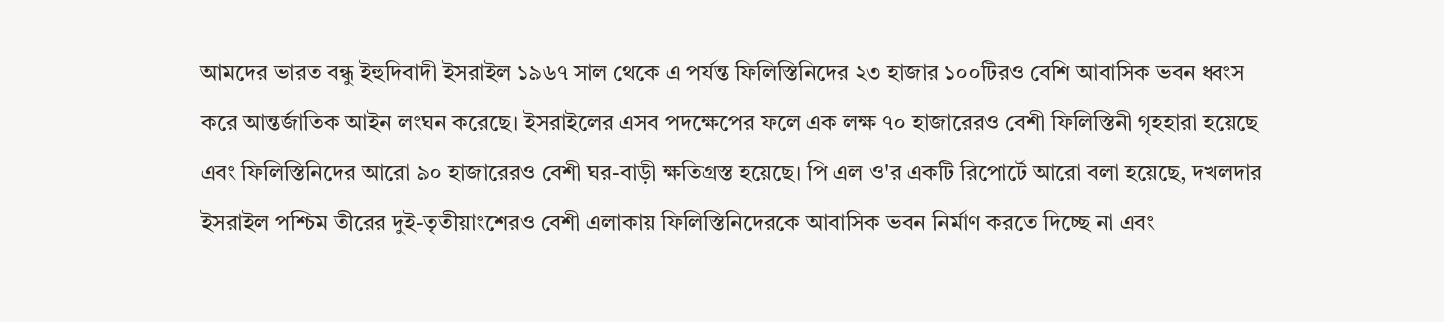আমদের ভারত বন্ধু ইহুদিবাদী ইসরাইল ১৯৬৭ সাল থেকে এ পর্যন্ত ফিলিস্তিনিদের ২৩ হাজার ১০০টিরও বেশি আবাসিক ভবন ধ্বংস করে আন্তর্জাতিক আইন লংঘন করেছে। ইসরাইলের এসব পদক্ষেপের ফলে এক লক্ষ ৭০ হাজারেরও বেশী ফিলিস্তিনী গৃহহারা হয়েছে এবং ফিলিস্তিনিদের আরো ৯০ হাজারেরও বেশী ঘর-বাড়ী ক্ষতিগ্রস্ত হয়েছে। পি এল ও'র একটি রিপোর্টে আরো বলা হয়েছে, দখলদার ইসরাইল পশ্চিম তীরের দুই-তৃতীয়াংশেরও বেশী এলাকায় ফিলিস্তিনিদেরকে আবাসিক ভবন নির্মাণ করতে দিচ্ছে না এবং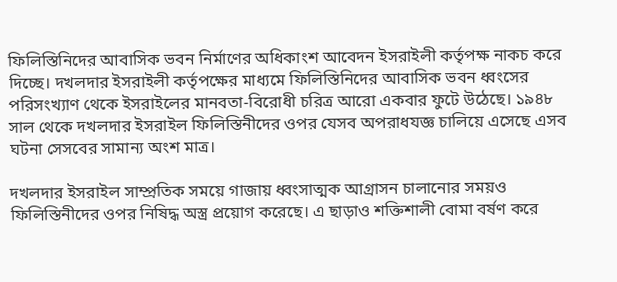ফিলিস্তিনিদের আবাসিক ভবন নির্মাণের অধিকাংশ আবেদন ইসরাইলী কর্তৃপক্ষ নাকচ করে দিচ্ছে। দখলদার ইসরাইলী কর্তৃপক্ষের মাধ্যমে ফিলিস্তিনিদের আবাসিক ভবন ধ্বংসের পরিসংখ্যাণ থেকে ইসরাইলের মানবতা-বিরোধী চরিত্র আরো একবার ফুটে উঠেছে। ১৯৪৮ সাল থেকে দখলদার ইসরাইল ফিলিস্তিনীদের ওপর যেসব অপরাধযজ্ঞ চালিয়ে এসেছে এসব ঘটনা সেসবের সামান্য অংশ মাত্র।

দখলদার ইসরাইল সাম্প্রতিক সময়ে গাজায় ধ্বংসাত্মক আগ্রাসন চালানোর সময়ও ফিলিস্তিনীদের ওপর নিষিদ্ধ অস্ত্র প্রয়োগ করেছে। এ ছাড়াও শক্তিশালী বোমা বর্ষণ করে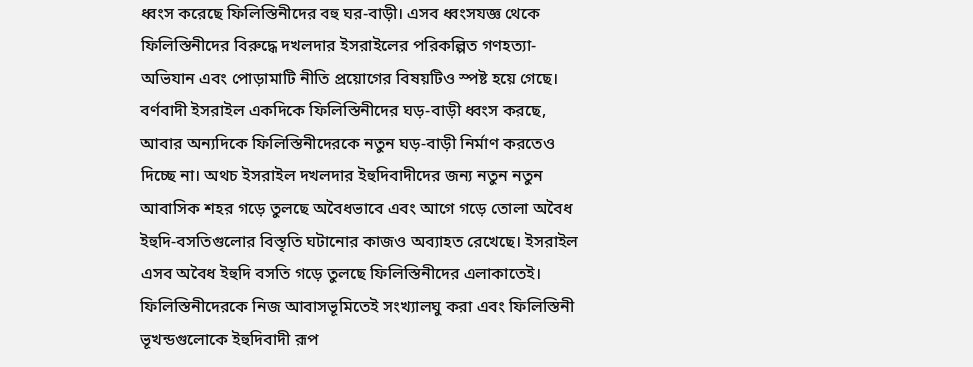ধ্বংস করেছে ফিলিস্তিনীদের বহু ঘর-বাড়ী। এসব ধ্বংসযজ্ঞ থেকে ফিলিস্তিনীদের বিরুদ্ধে দখলদার ইসরাইলের পরিকল্পিত গণহত্যা-অভিযান এবং পোড়ামাটি নীতি প্রয়োগের বিষয়টিও স্পষ্ট হয়ে গেছে। বর্ণবাদী ইসরাইল একদিকে ফিলিস্তিনীদের ঘড়-বাড়ী ধ্বংস করছে, আবার অন্যদিকে ফিলিস্তিনীদেরকে নতুন ঘড়-বাড়ী নির্মাণ করতেও দিচ্ছে না। অথচ ইসরাইল দখলদার ইহুদিবাদীদের জন্য নতুন নতুন আবাসিক শহর গড়ে তুলছে অবৈধভাবে এবং আগে গড়ে তোলা অবৈধ ইহুদি-বসতিগুলোর বিস্তৃতি ঘটানোর কাজও অব্যাহত রেখেছে। ইসরাইল এসব অবৈধ ইহুদি বসতি গড়ে তুলছে ফিলিস্তিনীদের এলাকাতেই। ফিলিস্তিনীদেরকে নিজ আবাসভূমিতেই সংখ্যালঘু করা এবং ফিলিস্তিনী ভূখন্ডগুলোকে ইহুদিবাদী রূপ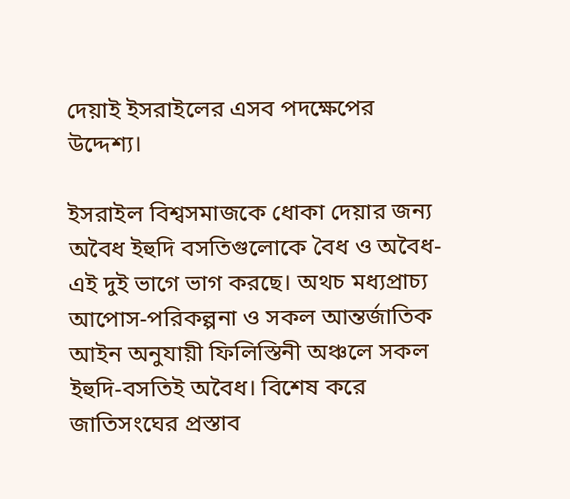দেয়াই ইসরাইলের এসব পদক্ষেপের উদ্দেশ্য।

ইসরাইল বিশ্বসমাজকে ধোকা দেয়ার জন্য অবৈধ ইহুদি বসতিগুলোকে বৈধ ও অবৈধ-এই দুই ভাগে ভাগ করছে। অথচ মধ্যপ্রাচ্য আপোস-পরিকল্পনা ও সকল আন্তর্জাতিক আইন অনুযায়ী ফিলিস্তিনী অঞ্চলে সকল ইহুদি-বসতিই অবৈধ। বিশেষ করে জাতিসংঘের প্রস্তাব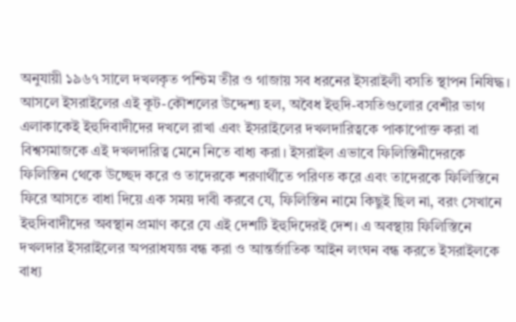অনুযায়ী ১৯৬৭ সালে দখলকৃত পশ্চিম তীর ও গাজায় সব ধরনের ইসরাইলী বসতি স্থাপন নিষিদ্ধ। আসলে ইসরাইলের এই কূট-কৌশলের উদ্দেশ্য হল, অবৈধ ইহুদি-বসতিগুলোর বেশীর ভাগ এলাকাকেই ইহুদিবাদীদের দখলে রাখা এবং ইসরাইলের দখলদারিত্বকে পাকাপোক্ত করা বা বিশ্বসমাজকে এই দখলদারিত্ব মেনে নিতে বাধ্য করা। ইসরাইল এভাবে ফিলিস্তিনীদেরকে ফিলিস্তিন থেকে উচ্ছেদ করে ও তাদেরকে শরণার্থীতে পরিণত করে এবং তাদেরকে ফিলিস্তিনে ফিরে আসতে বাধা দিয়ে এক সময় দাবী করবে যে, ফিলিস্তিন নামে কিছুই ছিল না, বরং সেখানে ইহুদিবাদীদের অবস্থান প্রমাণ করে যে এই দেশটি ইহুদিদেরই দেশ। এ অবস্থায় ফিলিস্তিনে দখলদার ইসরাইলের অপরাধযজ্ঞ বন্ধ করা ও আন্তর্জাতিক আইন লংঘন বন্ধ করতে ইসরাইলকে বাধ্য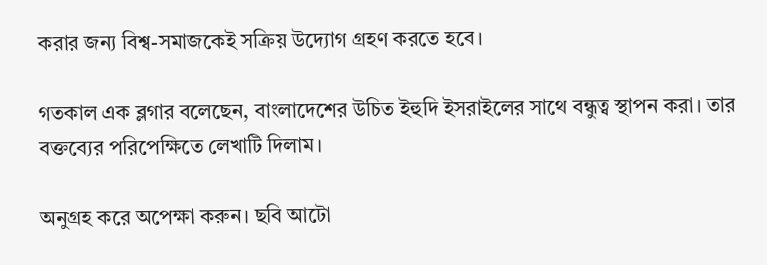করার জন্য বিশ্ব-সমাজকেই সক্রিয় উদ্যোগ গ্রহণ করতে হবে।

গতকাল এক ব্লগার বলেছেন, বাংলাদেশের উচিত ইহুদি ইসরাইলের সাথে বন্ধুত্ব স্থাপন করা। তার বক্তব্যের পরিপেক্ষিতে লেখাটি দিলাম।

অনুগ্রহ করে অপেক্ষা করুন। ছবি আটো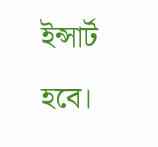ইন্সার্ট হবে।